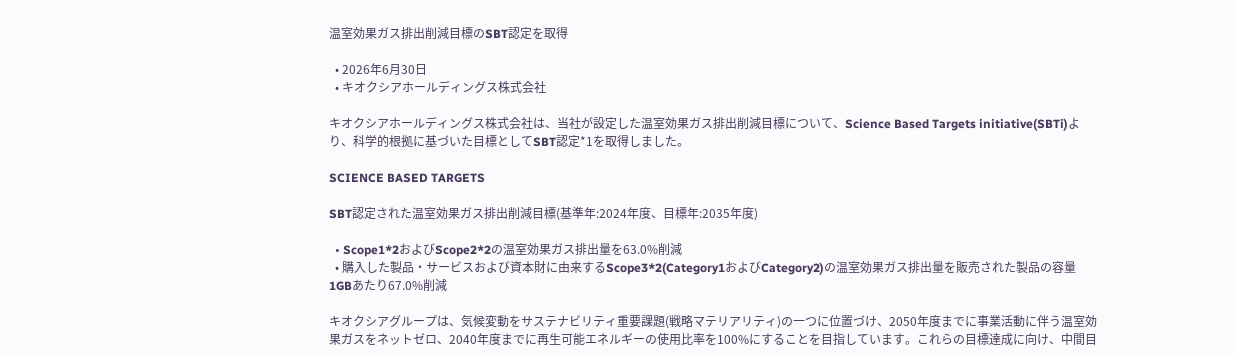温室効果ガス排出削減目標のSBT認定を取得

  • 2026年6月30日
  • キオクシアホールディングス株式会社

キオクシアホールディングス株式会社は、当社が設定した温室効果ガス排出削減目標について、Science Based Targets initiative(SBTi)より、科学的根拠に基づいた目標としてSBT認定*1を取得しました。

SCIENCE BASED TARGETS

SBT認定された温室効果ガス排出削減目標(基準年:2024年度、目標年:2035年度)

  • Scope1*2およびScope2*2の温室効果ガス排出量を63.0%削減
  • 購入した製品・サービスおよび資本財に由来するScope3*2(Category1およびCategory2)の温室効果ガス排出量を販売された製品の容量1GBあたり67.0%削減

キオクシアグループは、気候変動をサステナビリティ重要課題(戦略マテリアリティ)の一つに位置づけ、2050年度までに事業活動に伴う温室効果ガスをネットゼロ、2040年度までに再生可能エネルギーの使用比率を100%にすることを目指しています。これらの目標達成に向け、中間目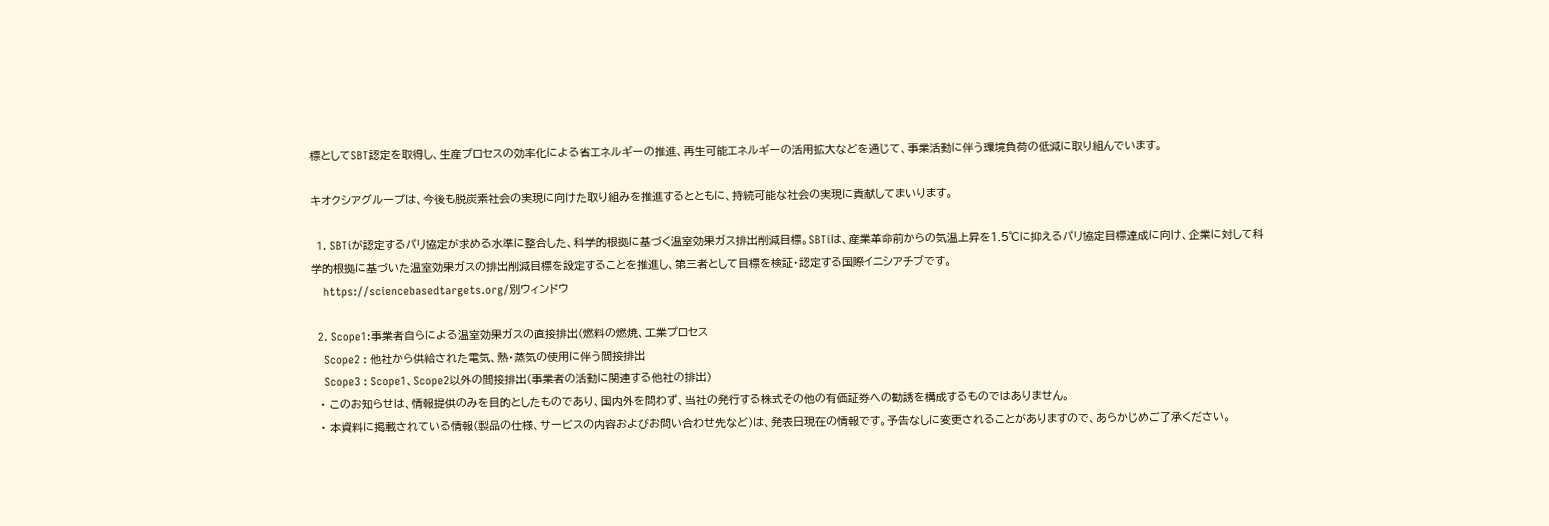標としてSBT認定を取得し、生産プロセスの効率化による省エネルギーの推進、再生可能エネルギーの活用拡大などを通じて、事業活動に伴う環境負荷の低減に取り組んでいます。

キオクシアグループは、今後も脱炭素社会の実現に向けた取り組みを推進するとともに、持続可能な社会の実現に貢献してまいります。

  1. SBTiが認定するパリ協定が求める水準に整合した、科学的根拠に基づく温室効果ガス排出削減目標。SBTiは、産業革命前からの気温上昇を1.5℃に抑えるパリ協定目標達成に向け、企業に対して科学的根拠に基づいた温室効果ガスの排出削減目標を設定することを推進し、第三者として目標を検証・認定する国際イニシアチブです。
    https://sciencebasedtargets.org/別ウィンドウ

  2. Scope1:事業者自らによる温室効果ガスの直接排出(燃料の燃焼、工業プロセス
    Scope2 : 他社から供給された電気、熱・蒸気の使用に伴う間接排出
    Scope3 : Scope1、Scope2以外の間接排出(事業者の活動に関連する他社の排出)
  • このお知らせは、情報提供のみを目的としたものであり、国内外を問わず、当社の発行する株式その他の有価証券への勧誘を構成するものではありません。
  • 本資料に掲載されている情報(製品の仕様、サービスの内容およびお問い合わせ先など)は、発表日現在の情報です。予告なしに変更されることがありますので、あらかじめご了承ください。